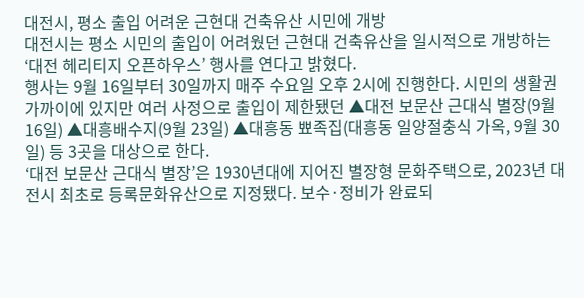대전시, 평소 출입 어려운 근현대 건축유산 시민에 개방
대전시는 평소 시민의 출입이 어려웠던 근현대 건축유산을 일시적으로 개방하는 ‘대전 헤리티지 오픈하우스’ 행사를 연다고 밝혔다.
행사는 9월 16일부터 30일까지 매주 수요일 오후 2시에 진행한다. 시민의 생활권 가까이에 있지만 여러 사정으로 출입이 제한됐던 ▲대전 보문산 근대식 별장(9월 16일) ▲대흥배수지(9월 23일) ▲대흥동 뾰족집(대흥동 일양절충식 가옥, 9월 30일) 등 3곳을 대상으로 한다.
‘대전 보문산 근대식 별장’은 1930년대에 지어진 별장형 문화주택으로, 2023년 대전시 최초로 등록문화유산으로 지정됐다. 보수·정비가 완료되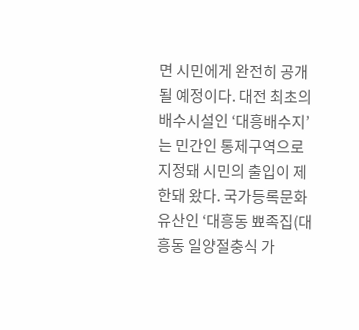면 시민에게 완전히 공개될 예정이다. 대전 최초의 배수시설인 ‘대흥배수지’는 민간인 통제구역으로 지정돼 시민의 출입이 제한돼 왔다. 국가등록문화유산인 ‘대흥동 뾰족집(대흥동 일양절충식 가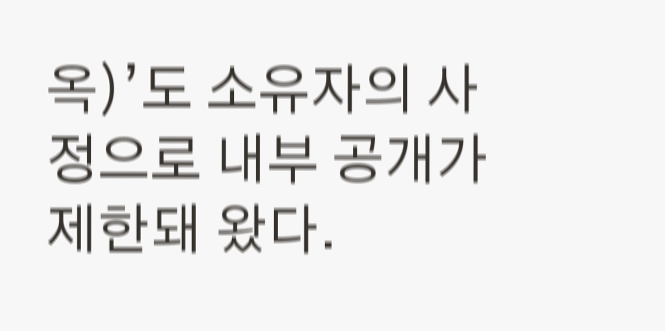옥)’도 소유자의 사정으로 내부 공개가 제한돼 왔다.